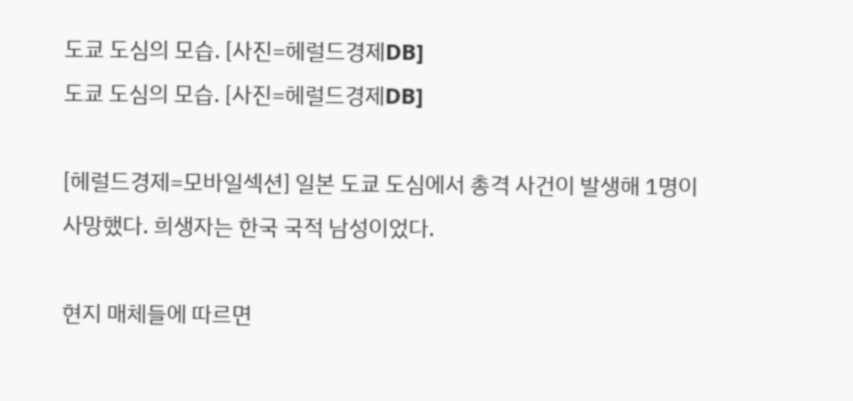도쿄 도심의 모습. [사진=헤럴드경제DB]
도쿄 도심의 모습. [사진=헤럴드경제DB]

[헤럴드경제=모바일섹션] 일본 도쿄 도심에서 총격 사건이 발생해 1명이 사망했다. 희생자는 한국 국적 남성이었다.

현지 매체들에 따르면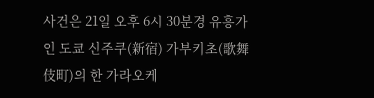사건은 21일 오후 6시 30분경 유흥가인 도쿄 신주쿠(新宿) 가부키초(歌舞伎町)의 한 가라오케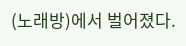(노래방)에서 벌어졌다.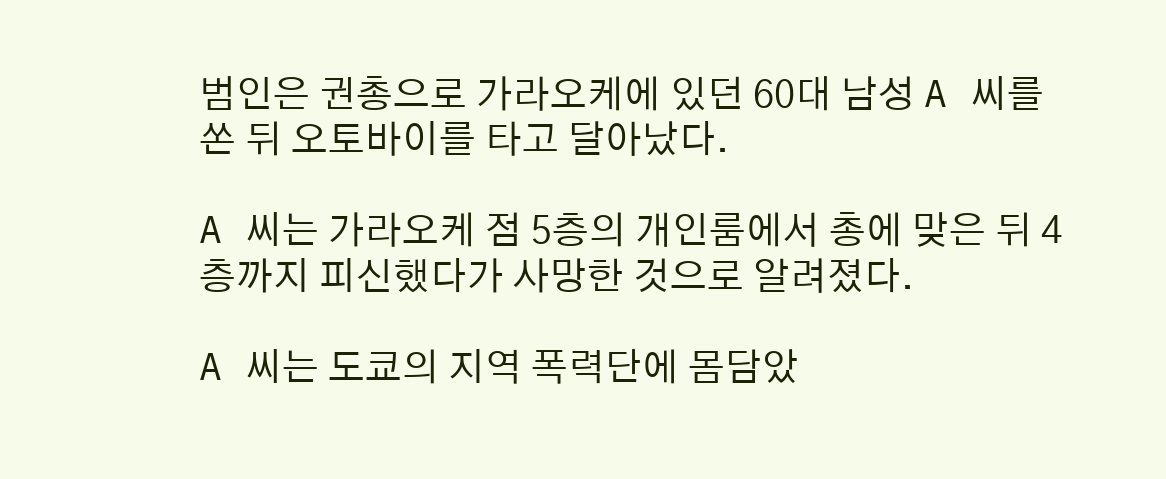범인은 권총으로 가라오케에 있던 60대 남성 A 씨를 쏜 뒤 오토바이를 타고 달아났다.

A 씨는 가라오케 점 5층의 개인룸에서 총에 맞은 뒤 4층까지 피신했다가 사망한 것으로 알려졌다.

A 씨는 도쿄의 지역 폭력단에 몸담았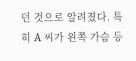던 것으로 알려졌다. 특히 A 씨가 왼쪽 가슴 등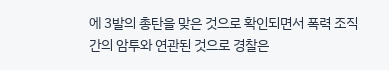에 3발의 총탄을 맞은 것으로 확인되면서 폭력 조직 간의 암투와 연관된 것으로 경찰은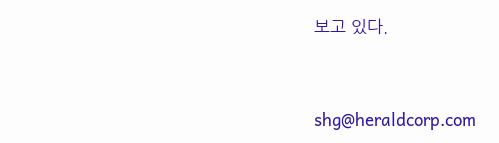보고 있다.


shg@heraldcorp.com